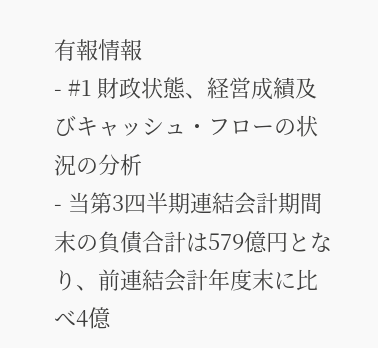有報情報
- #1 財政状態、経営成績及びキャッシュ・フローの状況の分析
- 当第3四半期連結会計期間末の負債合計は579億円となり、前連結会計年度末に比べ4億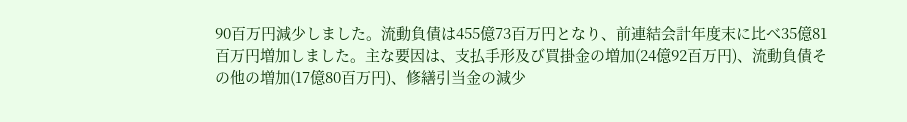90百万円減少しました。流動負債は455億73百万円となり、前連結会計年度末に比べ35億81百万円増加しました。主な要因は、支払手形及び買掛金の増加(24億92百万円)、流動負債その他の増加(17億80百万円)、修繕引当金の減少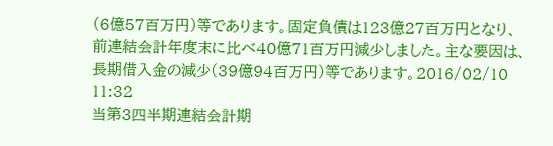(6億57百万円)等であります。固定負債は123億27百万円となり、前連結会計年度末に比べ40億71百万円減少しました。主な要因は、長期借入金の減少(39億94百万円)等であります。2016/02/10 11:32
当第3四半期連結会計期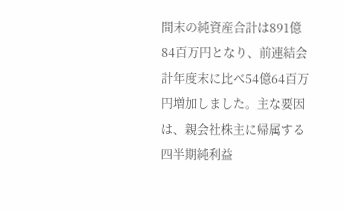間末の純資産合計は891億84百万円となり、前連結会計年度末に比べ54億64百万円増加しました。主な要因は、親会社株主に帰属する四半期純利益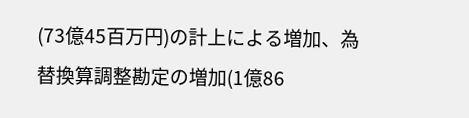(73億45百万円)の計上による増加、為替換算調整勘定の増加(1億86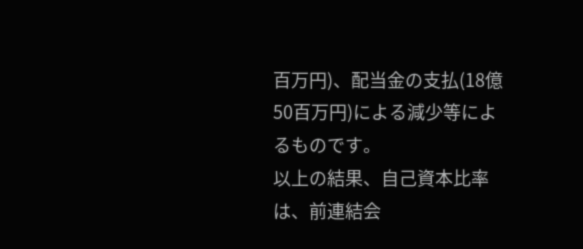百万円)、配当金の支払(18億50百万円)による減少等によるものです。
以上の結果、自己資本比率は、前連結会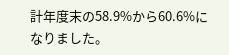計年度末の58.9%から60.6%になりました。